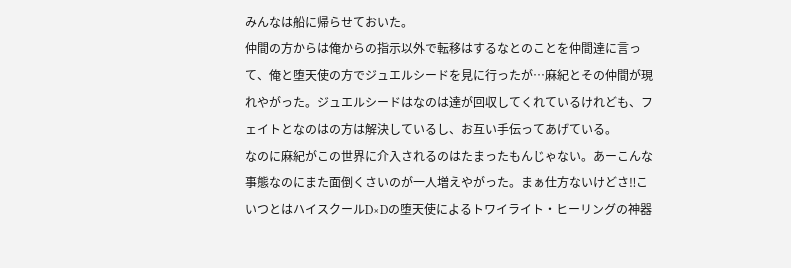みんなは船に帰らせておいた。
仲間の方からは俺からの指示以外で転移はするなとのことを仲間達に言って、俺と堕天使の方でジュエルシードを見に行ったが…麻紀とその仲間が現れやがった。ジュエルシードはなのは達が回収してくれているけれども、フェイトとなのはの方は解決しているし、お互い手伝ってあげている。
なのに麻紀がこの世界に介入されるのはたまったもんじゃない。あーこんな事態なのにまた面倒くさいのが一人増えやがった。まぁ仕方ないけどさ‼こいつとはハイスクールD×Dの堕天使によるトワイライト・ヒーリングの神器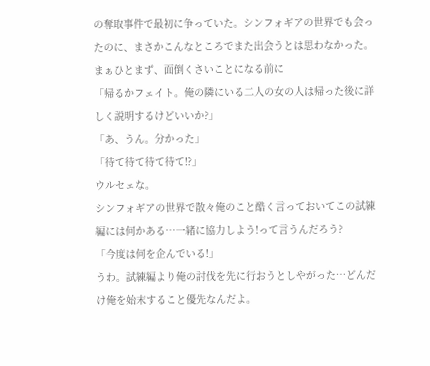の奪取事件で最初に争っていた。シンフォギアの世界でも会ったのに、まさかこんなところでまた出会うとは思わなかった。
まぁひとまず、面倒くさいことになる前に
「帰るかフェイト。俺の隣にいる二人の女の人は帰った後に詳しく説明するけどいいか?」
「あ、うん。分かった」
「待て待て待て待て⁉」
ウルセェな。
シンフォギアの世界で散々俺のこと酷く言っておいてこの試練編には何かある…一緒に協力しよう!って言うんだろう?
「今度は何を企んでいる!」
うわ。試練編より俺の討伐を先に行おうとしやがった…どんだけ俺を始末すること優先なんだよ。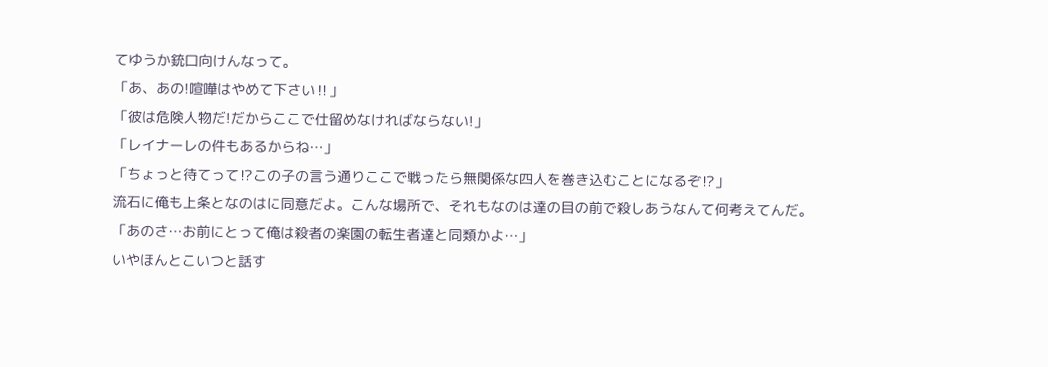てゆうか銃口向けんなって。
「あ、あの!喧嘩はやめて下さい‼」
「彼は危険人物だ!だからここで仕留めなければならない!」
「レイナーレの件もあるからね…」
「ちょっと待てって⁉この子の言う通りここで戦ったら無関係な四人を巻き込むことになるぞ⁉」
流石に俺も上条となのはに同意だよ。こんな場所で、それもなのは達の目の前で殺しあうなんて何考えてんだ。
「あのさ…お前にとって俺は殺者の楽園の転生者達と同類かよ…」
いやほんとこいつと話す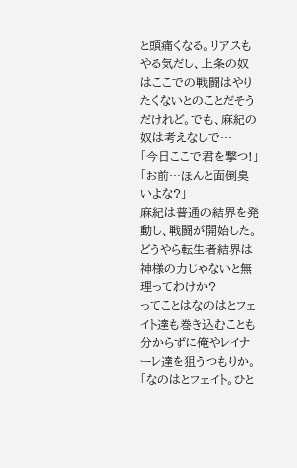と頭痛くなる。リアスもやる気だし、上条の奴はここでの戦闘はやりたくないとのことだそうだけれど。でも、麻紀の奴は考えなしで…
「今日ここで君を撃つ!」
「お前…ほんと面倒臭いよな?」
麻紀は普通の結界を発動し、戦闘が開始した。どうやら転生者結界は神様の力じゃないと無理ってわけか?
ってことはなのはとフェイト達も巻き込むことも分からずに俺やレイナーレ達を狙うつもりか。
「なのはとフェイト。ひと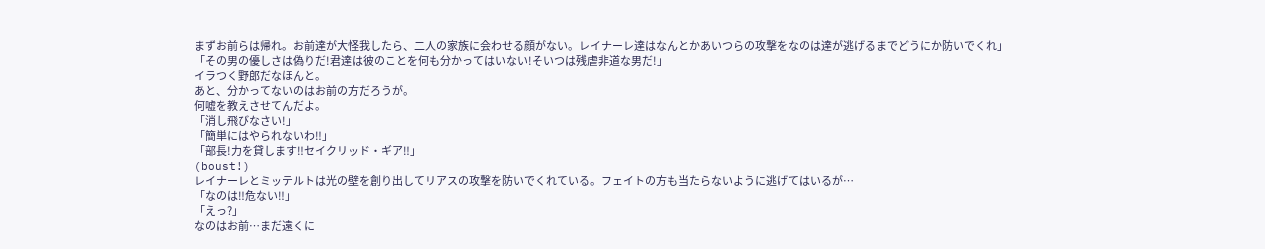まずお前らは帰れ。お前達が大怪我したら、二人の家族に会わせる顔がない。レイナーレ達はなんとかあいつらの攻撃をなのは達が逃げるまでどうにか防いでくれ」
「その男の優しさは偽りだ!君達は彼のことを何も分かってはいない!そいつは残虐非道な男だ!」
イラつく野郎だなほんと。
あと、分かってないのはお前の方だろうが。
何嘘を教えさせてんだよ。
「消し飛びなさい!」
「簡単にはやられないわ‼」
「部長!力を貸します‼セイクリッド・ギア‼」
(boust!)
レイナーレとミッテルトは光の壁を創り出してリアスの攻撃を防いでくれている。フェイトの方も当たらないように逃げてはいるが…
「なのは‼危ない‼」
「えっ?」
なのはお前…まだ遠くに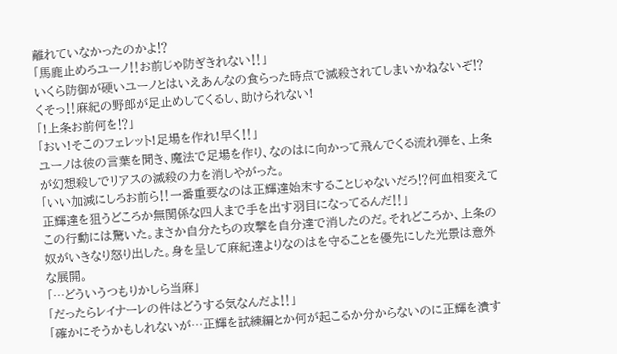離れていなかったのかよ⁉
「馬鹿止めろユーノ‼お前じゃ防ぎきれない‼」
いくら防御が硬いユーノとはいえあんなの食らった時点で滅殺されてしまいかねないぞ⁉くそっ‼麻紀の野郎が足止めしてくるし、助けられない!
「!上条お前何を⁉」
「おい!そこのフェレット!足場を作れ!早く‼」
ユーノは彼の言葉を聞き、魔法で足場を作り、なのはに向かって飛んでくる流れ弾を、上条が幻想殺しでリアスの滅殺の力を消しやがった。
「いい加減にしろお前ら‼一番重要なのは正輝達始末することじゃないだろ⁉何血相変えて正輝達を狙うどころか無関係な四人まで手を出す羽目になってるんだ‼」
この行動には驚いた。まさか自分たちの攻撃を自分達で消したのだ。それどころか、上条の奴がいきなり怒り出した。身を呈して麻紀達よりなのはを守ることを優先にした光景は意外な展開。
「…どういうつもりかしら当麻」
「だったらレイナーレの件はどうする気なんだよ‼」
「確かにそうかもしれないが…正輝を試練編とか何が起こるか分からないのに正輝を潰す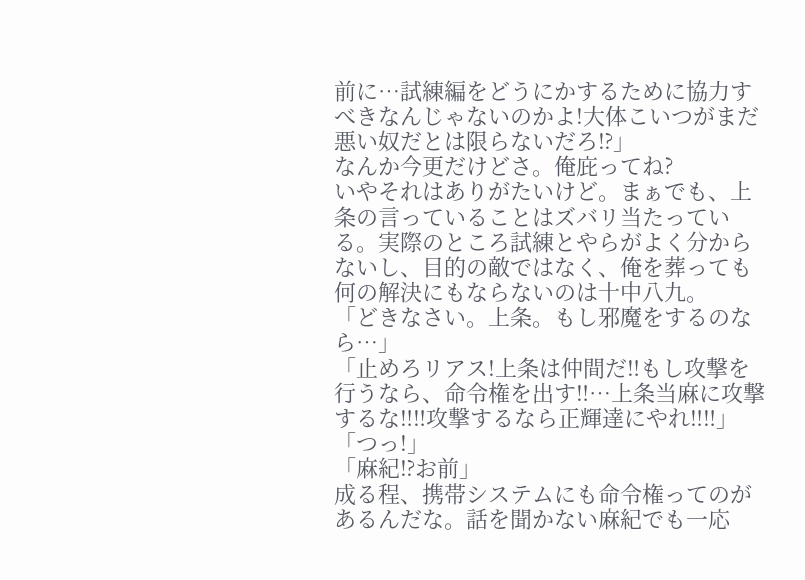前に…試練編をどうにかするために協力すべきなんじゃないのかよ!大体こいつがまだ悪い奴だとは限らないだろ⁉」
なんか今更だけどさ。俺庇ってね?
いやそれはありがたいけど。まぁでも、上条の言っていることはズバリ当たっている。実際のところ試練とやらがよく分からないし、目的の敵ではなく、俺を葬っても何の解決にもならないのは十中八九。
「どきなさい。上条。もし邪魔をするのなら…」
「止めろリアス!上条は仲間だ‼もし攻撃を行うなら、命令権を出す‼…上条当麻に攻撃するな‼‼攻撃するなら正輝達にやれ‼‼」
「つっ!」
「麻紀⁉お前」
成る程、携帯システムにも命令権ってのがあるんだな。話を聞かない麻紀でも一応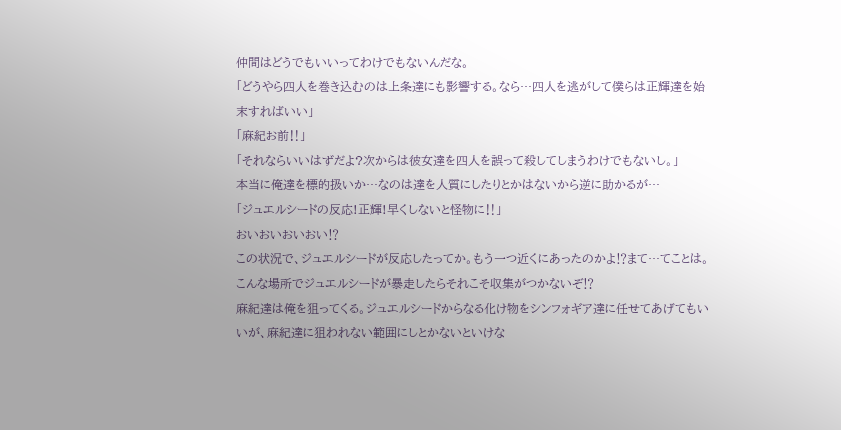仲間はどうでもいいってわけでもないんだな。
「どうやら四人を巻き込むのは上条達にも影響する。なら…四人を逃がして僕らは正輝達を始末すればいい」
「麻紀お前‼」
「それならいいはずだよ?次からは彼女達を四人を誤って殺してしまうわけでもないし。」
本当に俺達を標的扱いか…なのは達を人質にしたりとかはないから逆に助かるが…
「ジュエルシードの反応!正輝!早くしないと怪物に‼」
おいおいおいおい⁉
この状況で、ジュエルシードが反応したってか。もう一つ近くにあったのかよ⁉まて…てことは。こんな場所でジュエルシードが暴走したらそれこそ収集がつかないぞ⁉
麻紀達は俺を狙ってくる。ジュエルシードからなる化け物をシンフォギア達に任せてあげてもいいが、麻紀達に狙われない範囲にしとかないといけな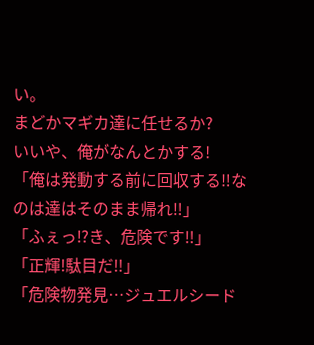い。
まどかマギカ達に任せるか?
いいや、俺がなんとかする!
「俺は発動する前に回収する‼なのは達はそのまま帰れ‼」
「ふぇっ⁉き、危険です‼」
「正輝!駄目だ‼」
「危険物発見…ジュエルシード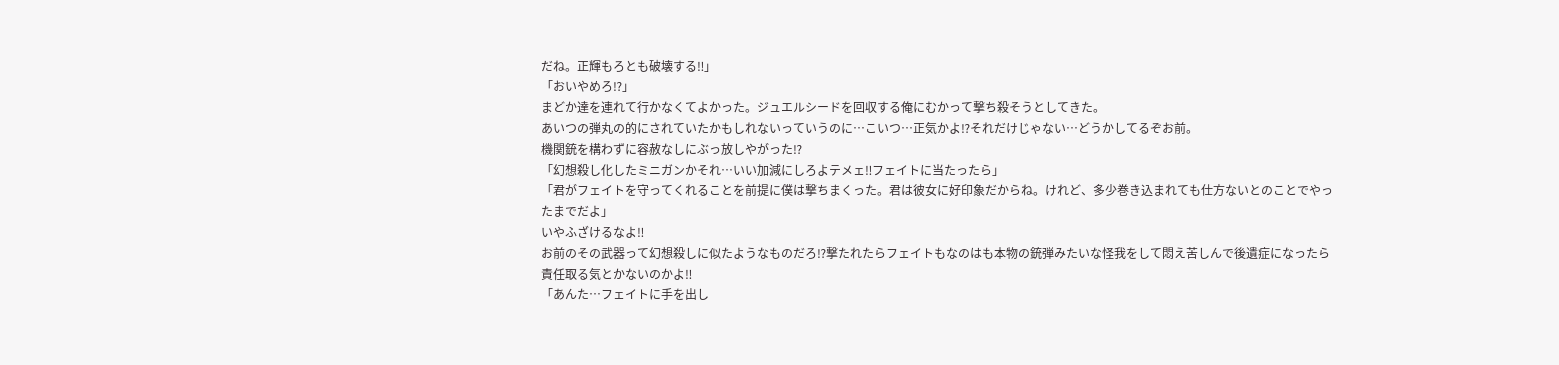だね。正輝もろとも破壊する‼」
「おいやめろ⁉」
まどか達を連れて行かなくてよかった。ジュエルシードを回収する俺にむかって撃ち殺そうとしてきた。
あいつの弾丸の的にされていたかもしれないっていうのに…こいつ…正気かよ⁉それだけじゃない…どうかしてるぞお前。
機関銃を構わずに容赦なしにぶっ放しやがった⁉
「幻想殺し化したミニガンかそれ…いい加減にしろよテメェ‼フェイトに当たったら」
「君がフェイトを守ってくれることを前提に僕は撃ちまくった。君は彼女に好印象だからね。けれど、多少巻き込まれても仕方ないとのことでやったまでだよ」
いやふざけるなよ‼
お前のその武器って幻想殺しに似たようなものだろ⁉撃たれたらフェイトもなのはも本物の銃弾みたいな怪我をして悶え苦しんで後遺症になったら責任取る気とかないのかよ‼
「あんた…フェイトに手を出し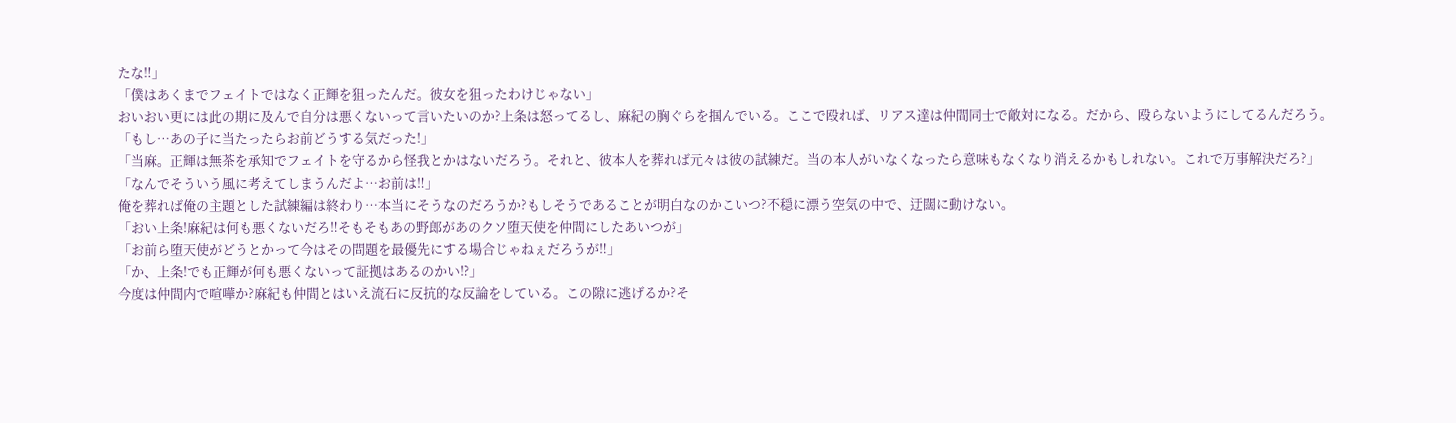たな‼」
「僕はあくまでフェイトではなく正輝を狙ったんだ。彼女を狙ったわけじゃない」
おいおい更には此の期に及んで自分は悪くないって言いたいのか?上条は怒ってるし、麻紀の胸ぐらを掴んでいる。ここで殴れば、リアス達は仲間同士で敵対になる。だから、殴らないようにしてるんだろう。
「もし…あの子に当たったらお前どうする気だった!」
「当麻。正輝は無茶を承知でフェイトを守るから怪我とかはないだろう。それと、彼本人を葬れば元々は彼の試練だ。当の本人がいなくなったら意味もなくなり消えるかもしれない。これで万事解決だろ?」
「なんでそういう風に考えてしまうんだよ…お前は‼」
俺を葬れば俺の主題とした試練編は終わり…本当にそうなのだろうか?もしそうであることが明白なのかこいつ?不穏に漂う空気の中で、迂闊に動けない。
「おい上条!麻紀は何も悪くないだろ‼そもそもあの野郎があのクソ堕天使を仲間にしたあいつが」
「お前ら堕天使がどうとかって今はその問題を最優先にする場合じゃねぇだろうが‼」
「か、上条!でも正輝が何も悪くないって証拠はあるのかい⁉」
今度は仲間内で喧嘩か?麻紀も仲間とはいえ流石に反抗的な反論をしている。この隙に逃げるか?そ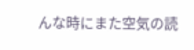んな時にまた空気の読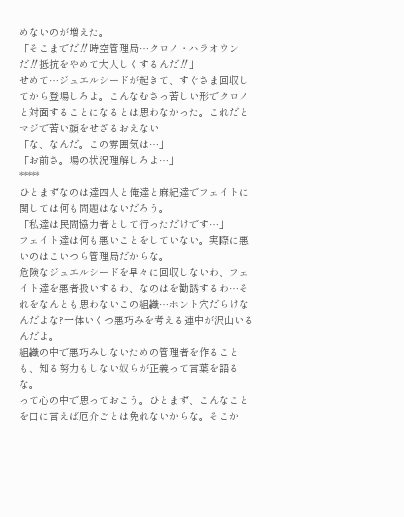めないのが増えた。
「そこまでだ‼時空管理局…クロノ・ハラオウンだ‼抵抗をやめて大人しくするんだ‼」
せめて…ジュエルシードが起きて、すぐさま回収してから登場しろよ。こんなむさっ苦しい形でクロノと対面することになるとは思わなかった。これだとマジで苦い顔をせざるおえない
「な、なんだ。この雰囲気は…」
「お前さ。場の状況理解しろよ…」
*****
ひとまずなのは達四人と俺達と麻紀達でフェイトに関しては何も問題はないだろう。
「私達は民間協力者として行っただけです…」
フェイト達は何も悪いことをしていない。実際に悪いのはこいつら管理局だからな。
危険なジュエルシードを早々に回収しないわ、フェイト達を悪者扱いするわ、なのはを勧誘するわ…それをなんとも思わないこの組織…ホント穴だらけなんだよな?一体いくつ悪巧みを考える連中が沢山いるんだよ。
組織の中で悪巧みしないための管理者を作ることも、知る努力もしない奴らが正義って言葉を語るな。
って心の中で思っておこう。ひとまず、こんなことを口に言えば厄介ごとは免れないからな。そこか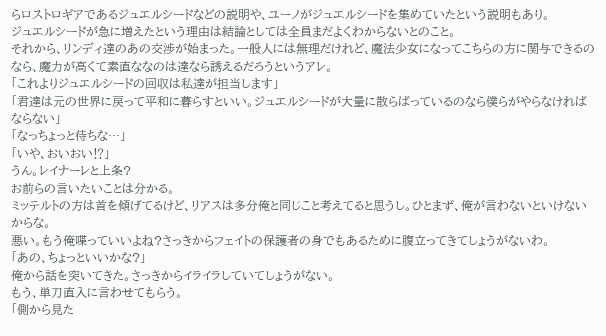らロストロギアであるジュエルシードなどの説明や、ユーノがジュエルシードを集めていたという説明もあり。
ジュエルシードが急に増えたという理由は結論としては全員まだよくわからないとのこと。
それから、リンディ達のあの交渉が始まった。一般人には無理だけれど、魔法少女になってこちらの方に関与できるのなら、魔力が高くて素直ななのは達なら誘えるだろうというアレ。
「これよりジュエルシードの回収は私達が担当します」
「君達は元の世界に戻って平和に暮らすといい。ジュエルシードが大量に散らばっているのなら僕らがやらなければならない」
「なっちょっと待ちな…」
「いや、おいおい⁉」
うん。レイナーレと上条?
お前らの言いたいことは分かる。
ミッテルトの方は首を傾げてるけど、リアスは多分俺と同じこと考えてると思うし。ひとまず、俺が言わないといけないからな。
悪い。もう俺喋っていいよね?さっきからフェイトの保護者の身でもあるために腹立ってきてしょうがないわ。
「あの、ちょっといいかな?」
俺から話を突いてきた。さっきからイライラしていてしょうがない。
もう、単刀直入に言わせてもらう。
「側から見た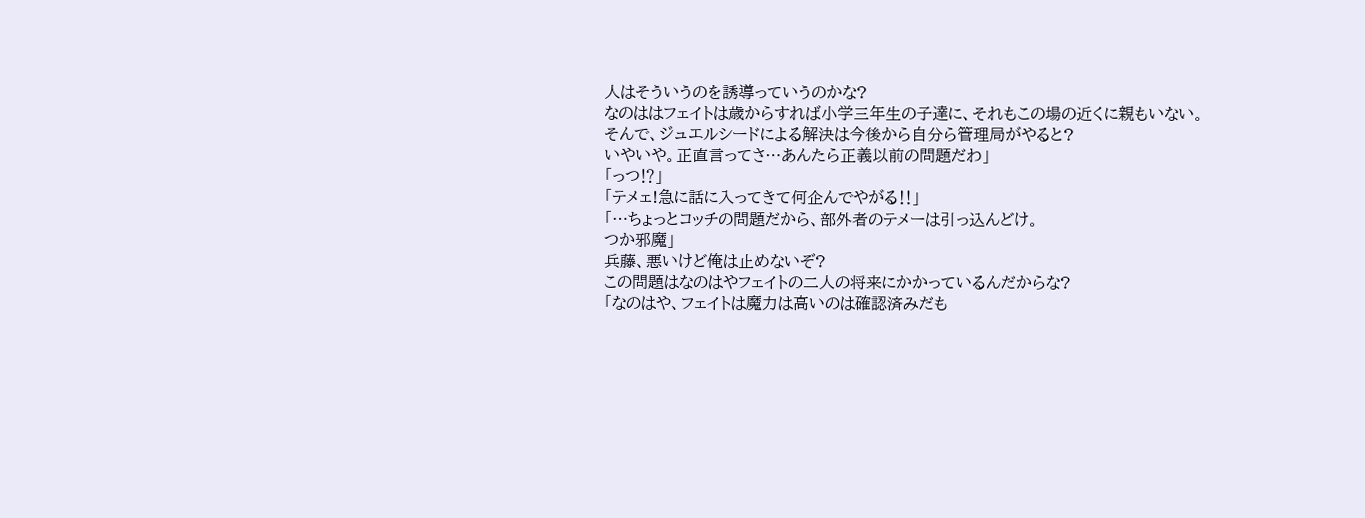人はそういうのを誘導っていうのかな?
なのははフェイトは歳からすれば小学三年生の子達に、それもこの場の近くに親もいない。
そんで、ジュエルシードによる解決は今後から自分ら管理局がやると?
いやいや。正直言ってさ…あんたら正義以前の問題だわ」
「っつ⁉」
「テメェ!急に話に入ってきて何企んでやがる‼」
「…ちょっとコッチの問題だから、部外者のテメーは引っ込んどけ。
つか邪魔」
兵藤、悪いけど俺は止めないぞ?
この問題はなのはやフェイトの二人の将来にかかっているんだからな?
「なのはや、フェイトは魔力は高いのは確認済みだも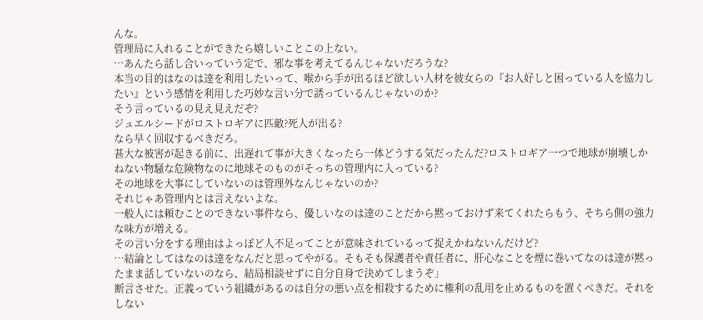んな。
管理局に入れることができたら嬉しいことこの上ない。
…あんたら話し合いっていう定で、邪な事を考えてるんじゃないだろうな?
本当の目的はなのは達を利用したいって、喉から手が出るほど欲しい人材を彼女らの『お人好しと困っている人を協力したい』という感情を利用した巧妙な言い分で誘っているんじゃないのか?
そう言っているの見え見えだぞ?
ジュエルシードがロストロギアに匹敵?死人が出る?
なら早く回収するべきだろ。
甚大な被害が起きる前に、出遅れて事が大きくなったら一体どうする気だったんだ?ロストロギア一つで地球が崩壊しかねない物騒な危険物なのに地球そのものがそっちの管理内に入っている?
その地球を大事にしていないのは管理外なんじゃないのか?
それじゃあ管理内とは言えないよな。
一般人には頼むことのできない事件なら、優しいなのは達のことだから黙っておけず来てくれたらもう、そちら側の強力な味方が増える。
その言い分をする理由はよっぽど人不足ってことが意味されているって捉えかねないんだけど?
…結論としてはなのは達をなんだと思ってやがる。そもそも保護者や責任者に、肝心なことを煙に巻いてなのは達が黙ったまま話していないのなら、結局相談せずに自分自身で決めてしまうぞ」
断言させた。正義っていう組織があるのは自分の悪い点を相殺するために権利の乱用を止めるものを置くべきだ。それをしない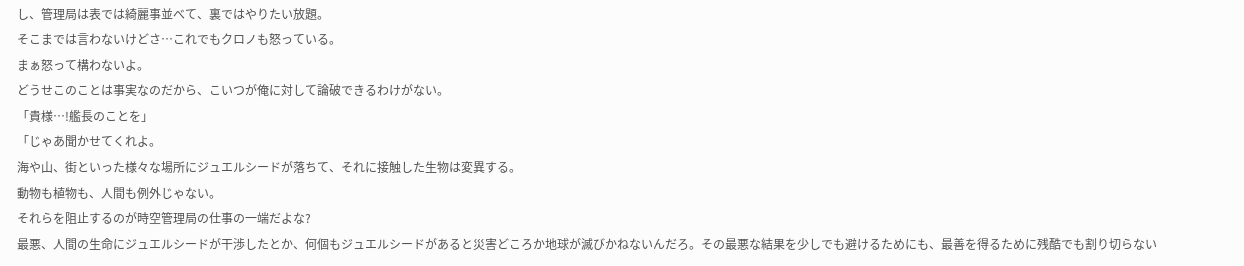し、管理局は表では綺麗事並べて、裏ではやりたい放題。
そこまでは言わないけどさ…これでもクロノも怒っている。
まぁ怒って構わないよ。
どうせこのことは事実なのだから、こいつが俺に対して論破できるわけがない。
「貴様…!艦長のことを」
「じゃあ聞かせてくれよ。
海や山、街といった様々な場所にジュエルシードが落ちて、それに接触した生物は変異する。
動物も植物も、人間も例外じゃない。
それらを阻止するのが時空管理局の仕事の一端だよな?
最悪、人間の生命にジュエルシードが干渉したとか、何個もジュエルシードがあると災害どころか地球が滅びかねないんだろ。その最悪な結果を少しでも避けるためにも、最善を得るために残酷でも割り切らない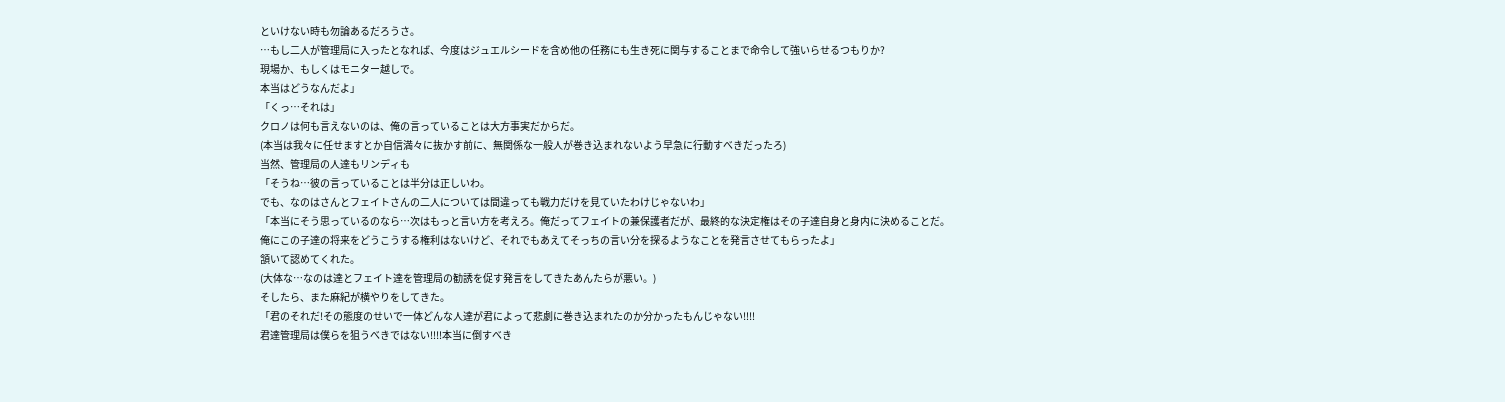といけない時も勿論あるだろうさ。
…もし二人が管理局に入ったとなれば、今度はジュエルシードを含め他の任務にも生き死に関与することまで命令して強いらせるつもりか?
現場か、もしくはモニター越しで。
本当はどうなんだよ」
「くっ…それは」
クロノは何も言えないのは、俺の言っていることは大方事実だからだ。
(本当は我々に任せますとか自信満々に抜かす前に、無関係な一般人が巻き込まれないよう早急に行動すべきだったろ)
当然、管理局の人達もリンディも
「そうね…彼の言っていることは半分は正しいわ。
でも、なのはさんとフェイトさんの二人については間違っても戦力だけを見ていたわけじゃないわ」
「本当にそう思っているのなら…次はもっと言い方を考えろ。俺だってフェイトの兼保護者だが、最終的な決定権はその子達自身と身内に決めることだ。
俺にこの子達の将来をどうこうする権利はないけど、それでもあえてそっちの言い分を探るようなことを発言させてもらったよ」
頷いて認めてくれた。
(大体な…なのは達とフェイト達を管理局の勧誘を促す発言をしてきたあんたらが悪い。)
そしたら、また麻紀が横やりをしてきた。
「君のそれだ!その態度のせいで一体どんな人達が君によって悲劇に巻き込まれたのか分かったもんじゃない‼‼
君達管理局は僕らを狙うべきではない‼‼本当に倒すべき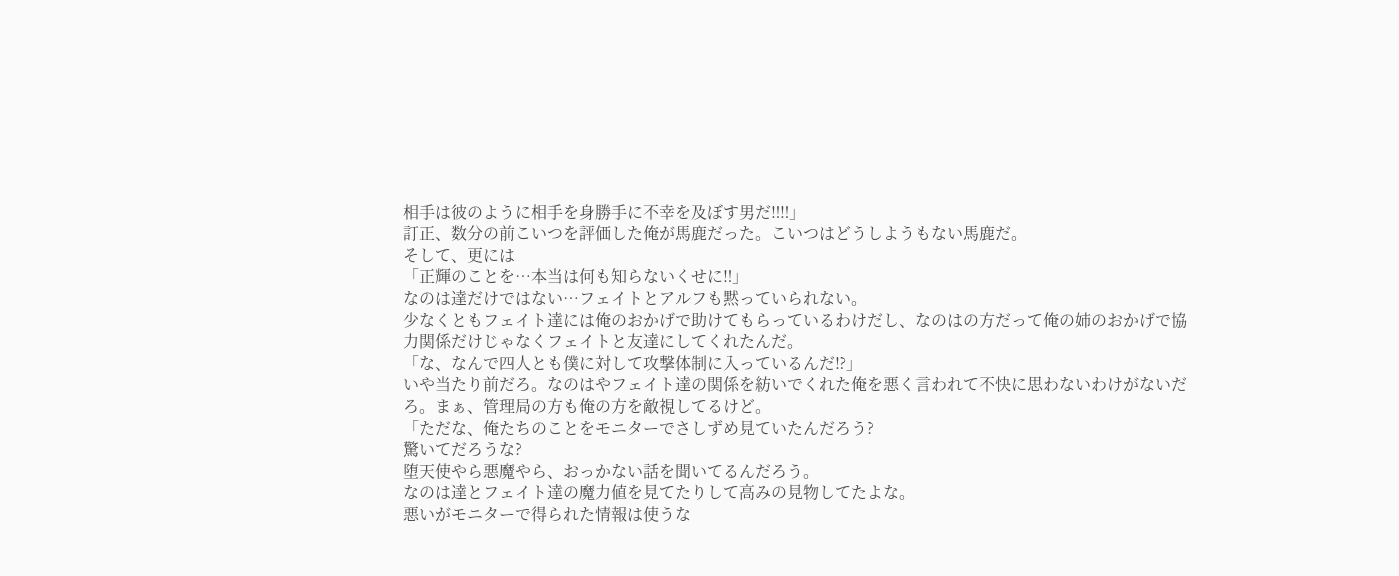相手は彼のように相手を身勝手に不幸を及ぼす男だ‼‼」
訂正、数分の前こいつを評価した俺が馬鹿だった。こいつはどうしようもない馬鹿だ。
そして、更には
「正輝のことを…本当は何も知らないくせに‼」
なのは達だけではない…フェイトとアルフも黙っていられない。
少なくともフェイト達には俺のおかげで助けてもらっているわけだし、なのはの方だって俺の姉のおかげで協力関係だけじゃなくフェイトと友達にしてくれたんだ。
「な、なんで四人とも僕に対して攻撃体制に入っているんだ⁉」
いや当たり前だろ。なのはやフェイト達の関係を紡いでくれた俺を悪く言われて不快に思わないわけがないだろ。まぁ、管理局の方も俺の方を敵視してるけど。
「ただな、俺たちのことをモニターでさしずめ見ていたんだろう?
驚いてだろうな?
堕天使やら悪魔やら、おっかない話を聞いてるんだろう。
なのは達とフェイト達の魔力値を見てたりして高みの見物してたよな。
悪いがモニターで得られた情報は使うな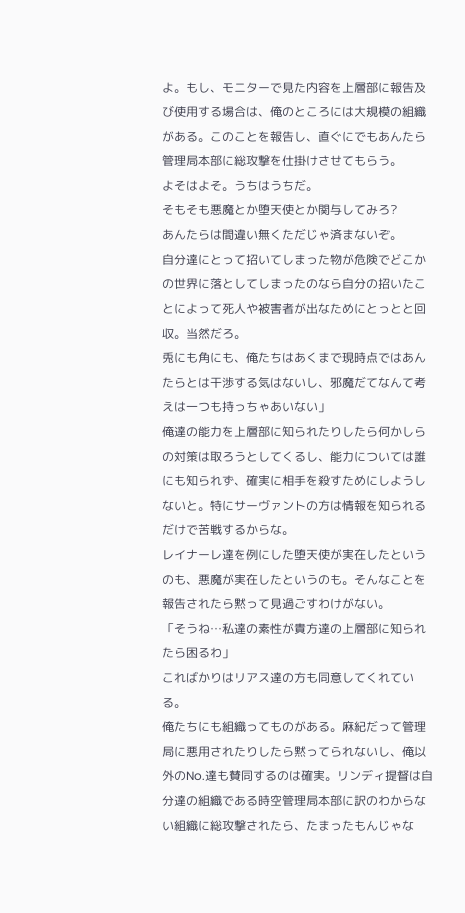よ。もし、モニターで見た内容を上層部に報告及び使用する場合は、俺のところには大規模の組織がある。このことを報告し、直ぐにでもあんたら管理局本部に総攻撃を仕掛けさせてもらう。
よそはよそ。うちはうちだ。
そもそも悪魔とか堕天使とか関与してみろ?
あんたらは間違い無くただじゃ済まないぞ。
自分達にとって招いてしまった物が危険でどこかの世界に落としてしまったのなら自分の招いたことによって死人や被害者が出なためにとっとと回収。当然だろ。
兎にも角にも、俺たちはあくまで現時点ではあんたらとは干渉する気はないし、邪魔だてなんて考えは一つも持っちゃあいない」
俺達の能力を上層部に知られたりしたら何かしらの対策は取ろうとしてくるし、能力については誰にも知られず、確実に相手を殺すためにしようしないと。特にサーヴァントの方は情報を知られるだけで苦戦するからな。
レイナーレ達を例にした堕天使が実在したというのも、悪魔が実在したというのも。そんなことを報告されたら黙って見過ごすわけがない。
「そうね…私達の素性が貴方達の上層部に知られたら困るわ」
こればかりはリアス達の方も同意してくれている。
俺たちにも組織ってものがある。麻紀だって管理局に悪用されたりしたら黙ってられないし、俺以外のNo.達も賛同するのは確実。リンディ提督は自分達の組織である時空管理局本部に訳のわからない組織に総攻撃されたら、たまったもんじゃな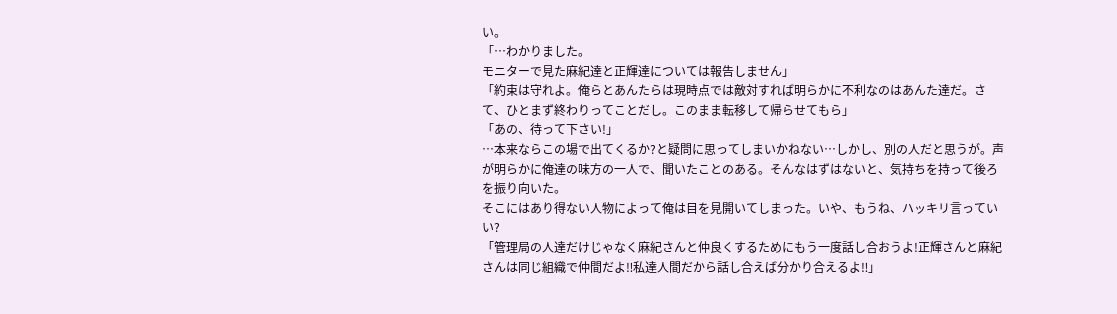い。
「…わかりました。
モニターで見た麻紀達と正輝達については報告しません」
「約束は守れよ。俺らとあんたらは現時点では敵対すれば明らかに不利なのはあんた達だ。さて、ひとまず終わりってことだし。このまま転移して帰らせてもら」
「あの、待って下さい!」
…本来ならこの場で出てくるか?と疑問に思ってしまいかねない…しかし、別の人だと思うが。声が明らかに俺達の味方の一人で、聞いたことのある。そんなはずはないと、気持ちを持って後ろを振り向いた。
そこにはあり得ない人物によって俺は目を見開いてしまった。いや、もうね、ハッキリ言っていい?
「管理局の人達だけじゃなく麻紀さんと仲良くするためにもう一度話し合おうよ!正輝さんと麻紀さんは同じ組織で仲間だよ‼私達人間だから話し合えば分かり合えるよ‼」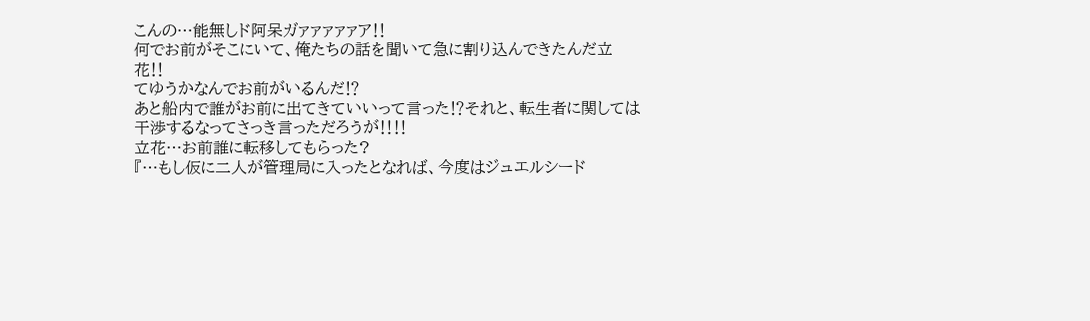こんの…能無しド阿呆ガァァァァァア‼
何でお前がそこにいて、俺たちの話を聞いて急に割り込んできたんだ立花‼
てゆうかなんでお前がいるんだ⁉
あと船内で誰がお前に出てきていいって言った⁉それと、転生者に関しては干渉するなってさっき言っただろうが‼‼
立花…お前誰に転移してもらった?
『…もし仮に二人が管理局に入ったとなれば、今度はジュエルシード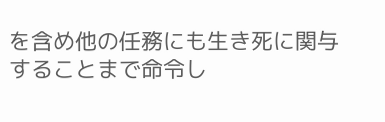を含め他の任務にも生き死に関与することまで命令し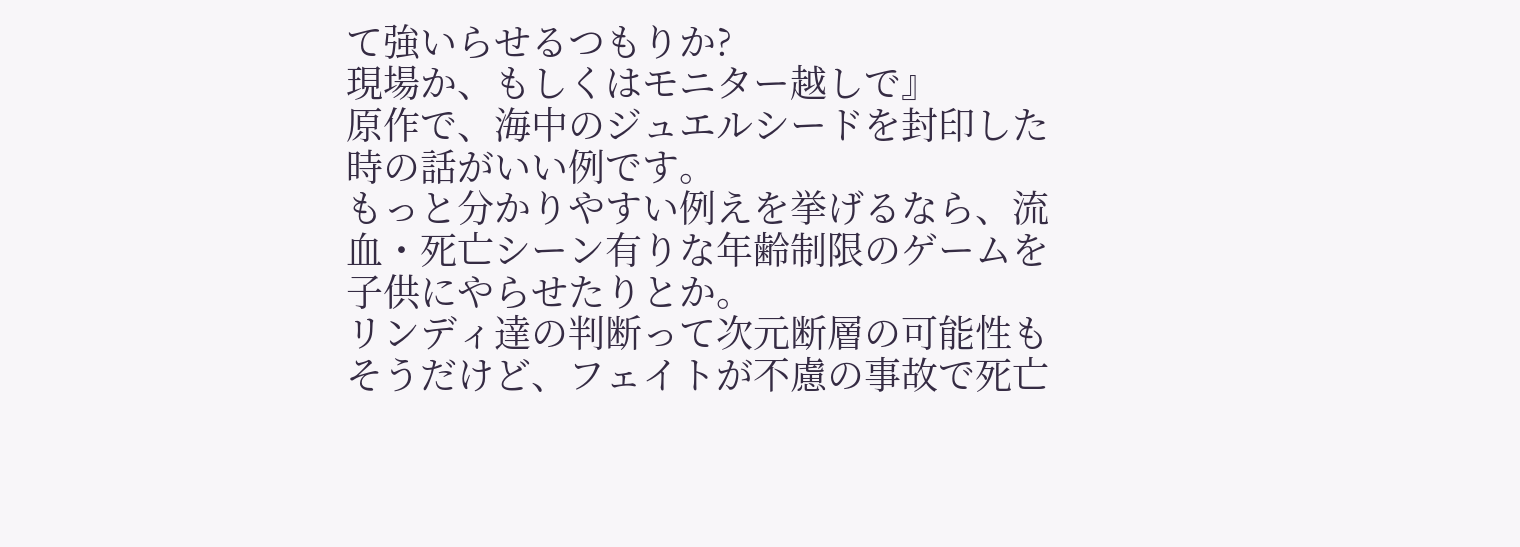て強いらせるつもりか?
現場か、もしくはモニター越しで』
原作で、海中のジュエルシードを封印した時の話がいい例です。
もっと分かりやすい例えを挙げるなら、流血・死亡シーン有りな年齢制限のゲームを子供にやらせたりとか。
リンディ達の判断って次元断層の可能性もそうだけど、フェイトが不慮の事故で死亡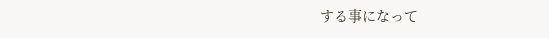する事になって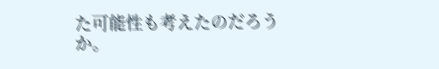た可能性も考えたのだろうか。